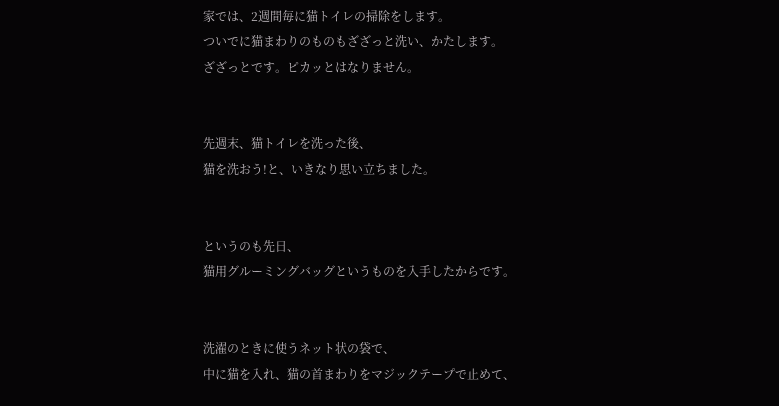家では、2週間毎に猫トイレの掃除をします。
ついでに猫まわりのものもざざっと洗い、かたします。
ざざっとです。ピカッとはなりません。


先週末、猫トイレを洗った後、
猫を洗おう!と、いきなり思い立ちました。


というのも先日、
猫用グルーミングバッグというものを入手したからです。


洗濯のときに使うネット状の袋で、
中に猫を入れ、猫の首まわりをマジックテープで止めて、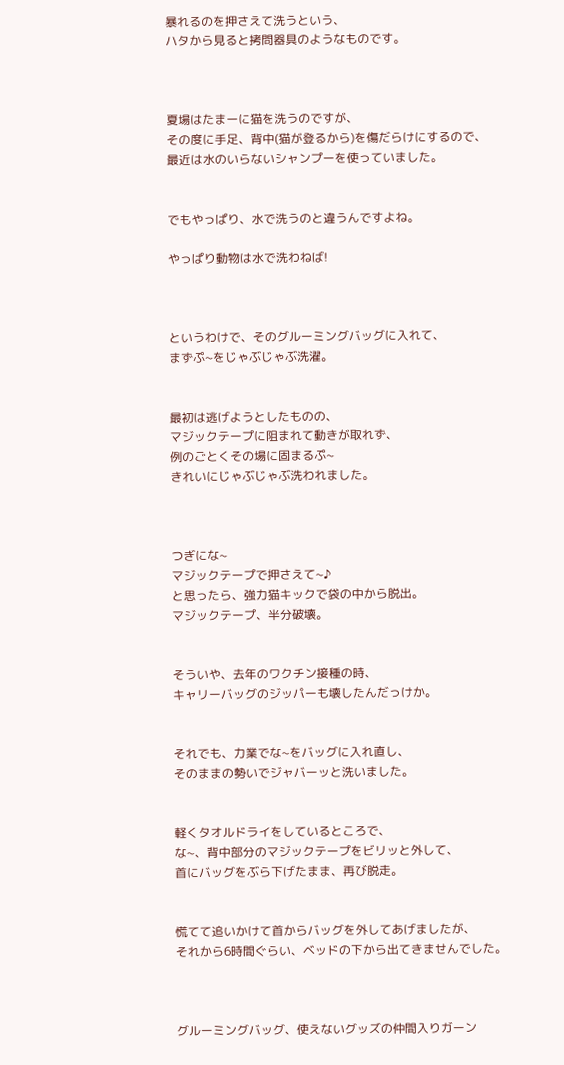暴れるのを押さえて洗うという、
ハタから見ると拷問器具のようなものです。



夏場はたまーに猫を洗うのですが、
その度に手足、背中(猫が登るから)を傷だらけにするので、
最近は水のいらないシャンプーを使っていました。


でもやっぱり、水で洗うのと違うんですよね。

やっぱり動物は水で洗わねば!



というわけで、そのグルーミングバッグに入れて、
まずぷ~をじゃぶじゃぶ洗濯。


最初は逃げようとしたものの、
マジックテープに阻まれて動きが取れず、
例のごとくその場に固まるぷ~
きれいにじゃぶじゃぶ洗われました。



つぎにな~
マジックテープで押さえて~♪
と思ったら、強力猫キックで袋の中から脱出。
マジックテープ、半分破壊。


そういや、去年のワクチン接種の時、
キャリーバッグのジッパーも壊したんだっけか。


それでも、力業でな~をバッグに入れ直し、
そのままの勢いでジャバーッと洗いました。


軽くタオルドライをしているところで、
な~、背中部分のマジックテープをビリッと外して、
首にバッグをぶら下げたまま、再び脱走。


慌てて追いかけて首からバッグを外してあげましたが、
それから6時間ぐらい、ベッドの下から出てきませんでした。



グルーミングバッグ、使えないグッズの仲間入りガーン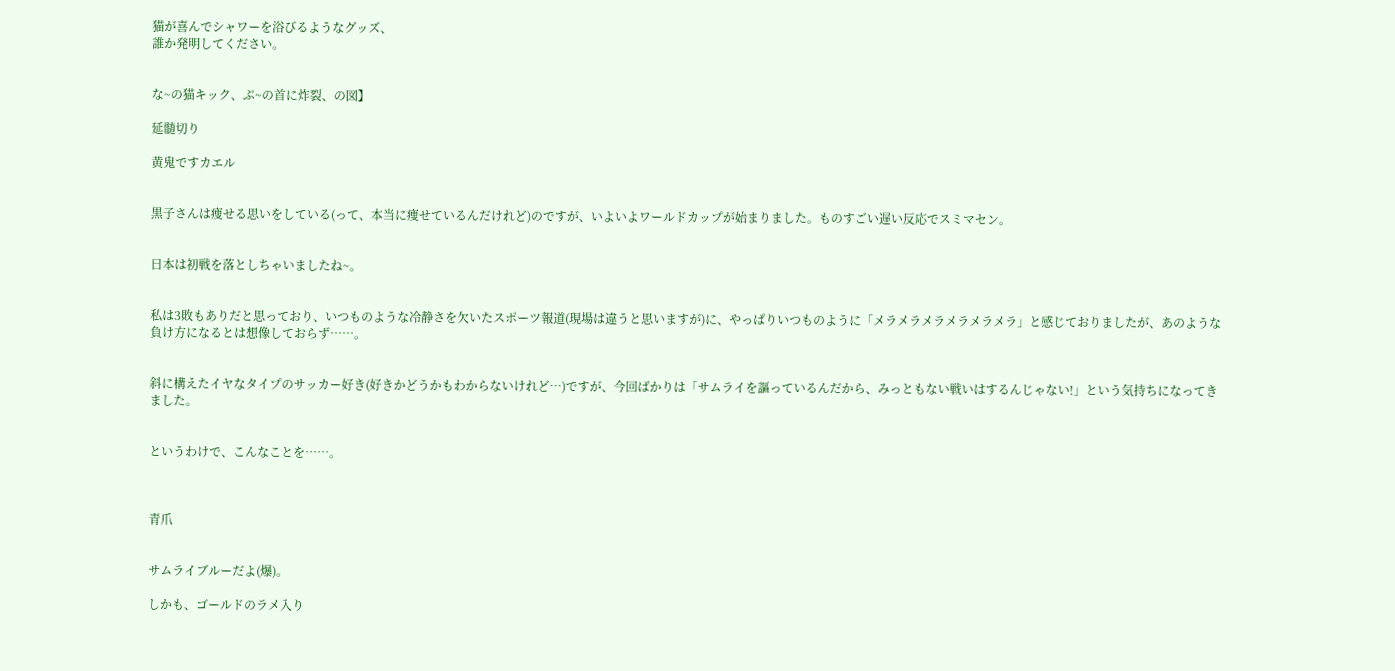猫が喜んでシャワーを浴びるようなグッズ、
誰か発明してください。


な~の猫キック、ぷ~の首に炸裂、の図】

延髄切り

黄鬼ですカエル


黒子さんは痩せる思いをしている(って、本当に痩せているんだけれど)のですが、いよいよワールドカップが始まりました。ものすごい遅い反応でスミマセン。


日本は初戦を落としちゃいましたね~。


私は3敗もありだと思っており、いつものような冷静さを欠いたスポーツ報道(現場は違うと思いますが)に、やっぱりいつものように「メラメラメラメラメラメラ」と感じておりましたが、あのような負け方になるとは想像しておらず……。


斜に構えたイヤなタイプのサッカー好き(好きかどうかもわからないけれど…)ですが、今回ばかりは「サムライを謳っているんだから、みっともない戦いはするんじゃない!」という気持ちになってきました。


というわけで、こんなことを……。



青爪


サムライブルーだよ(爆)。

しかも、ゴールドのラメ入り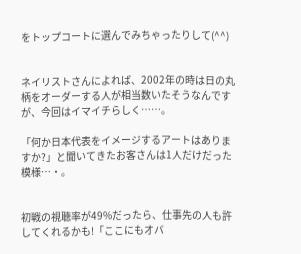をトップコートに選んでみちゃったりして(^^)


ネイリストさんによれば、2002年の時は日の丸柄をオーダーする人が相当数いたそうなんですが、今回はイマイチらしく……。

「何か日本代表をイメージするアートはありますか?」と聞いてきたお客さんは1人だけだった模様…・。


初戦の視聴率が49%だったら、仕事先の人も許してくれるかも!「ここにもオバ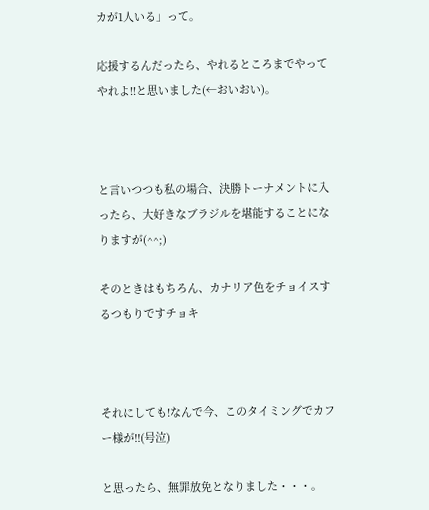カが1人いる」って。

応援するんだったら、やれるところまでやってやれよ!!と思いました(←おいおい)。



と言いつつも私の場合、決勝トーナメントに入ったら、大好きなブラジルを堪能することになりますが(^^;)

そのときはもちろん、カナリア色をチョイスするつもりですチョキ



それにしても!なんで今、このタイミングでカフー様が!!(号泣)

と思ったら、無罪放免となりました・・・。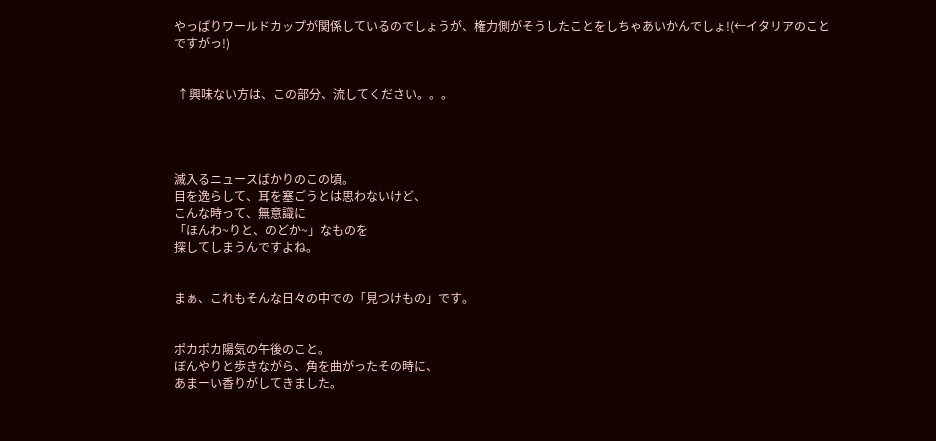やっぱりワールドカップが関係しているのでしょうが、権力側がそうしたことをしちゃあいかんでしょ!(←イタリアのことですがっ!)


 ↑興味ない方は、この部分、流してください。。。




滅入るニュースばかりのこの頃。
目を逸らして、耳を塞ごうとは思わないけど、
こんな時って、無意識に
「ほんわ~りと、のどか~」なものを
探してしまうんですよね。


まぁ、これもそんな日々の中での「見つけもの」です。


ポカポカ陽気の午後のこと。
ぼんやりと歩きながら、角を曲がったその時に、
あまーい香りがしてきました。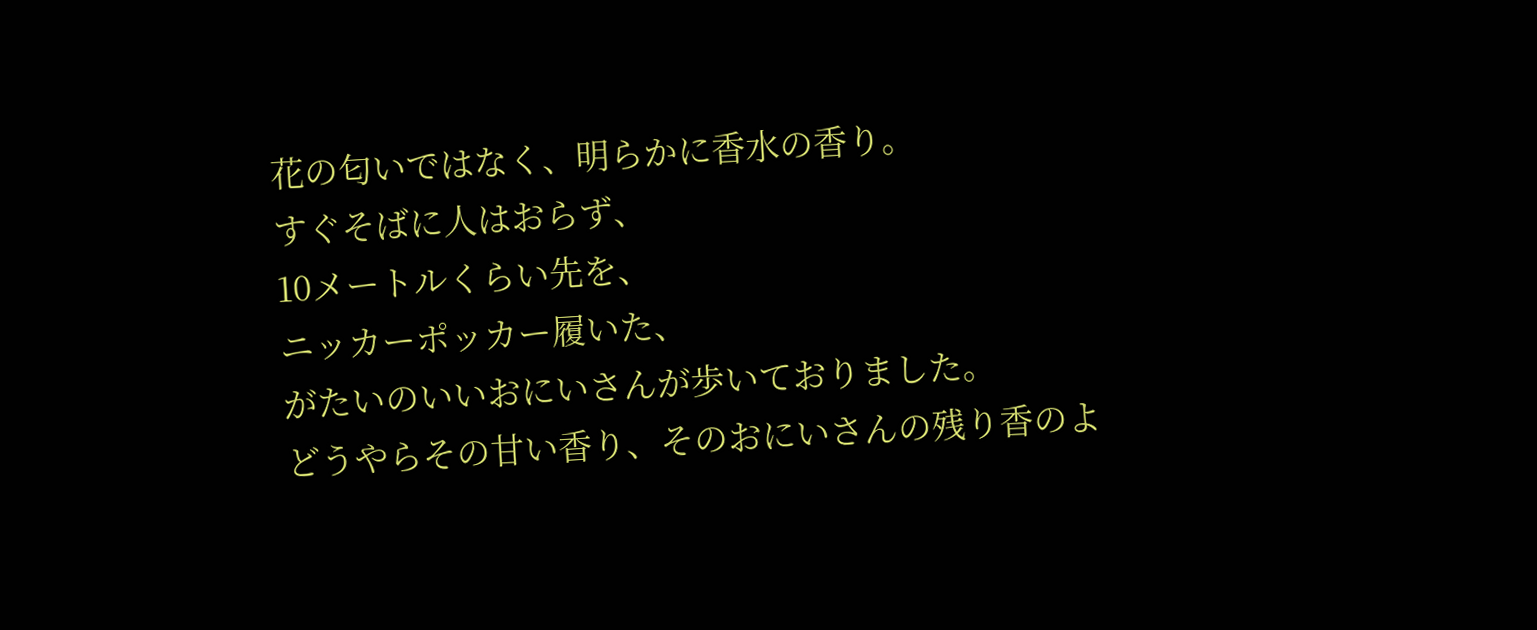花の匂いではなく、明らかに香水の香り。
すぐそばに人はおらず、
10メートルくらい先を、
ニッカーポッカー履いた、
がたいのいいおにいさんが歩いておりました。
どうやらその甘い香り、そのおにいさんの残り香のよ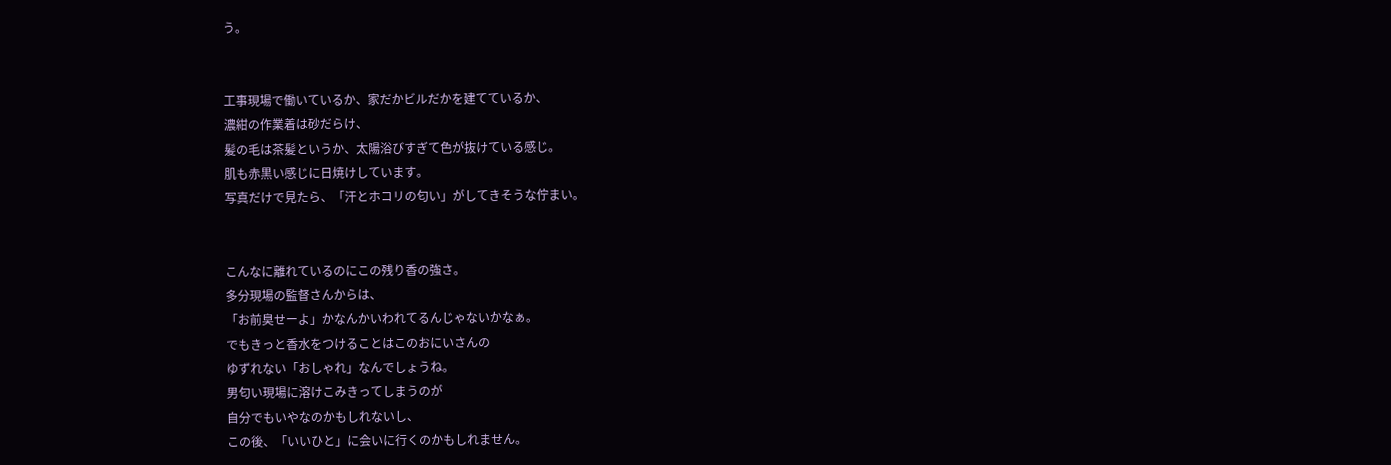う。


工事現場で働いているか、家だかビルだかを建てているか、
濃紺の作業着は砂だらけ、
髪の毛は茶髪というか、太陽浴びすぎて色が抜けている感じ。
肌も赤黒い感じに日焼けしています。
写真だけで見たら、「汗とホコリの匂い」がしてきそうな佇まい。


こんなに離れているのにこの残り香の強さ。
多分現場の監督さんからは、
「お前臭せーよ」かなんかいわれてるんじゃないかなぁ。
でもきっと香水をつけることはこのおにいさんの
ゆずれない「おしゃれ」なんでしょうね。
男匂い現場に溶けこみきってしまうのが
自分でもいやなのかもしれないし、
この後、「いいひと」に会いに行くのかもしれません。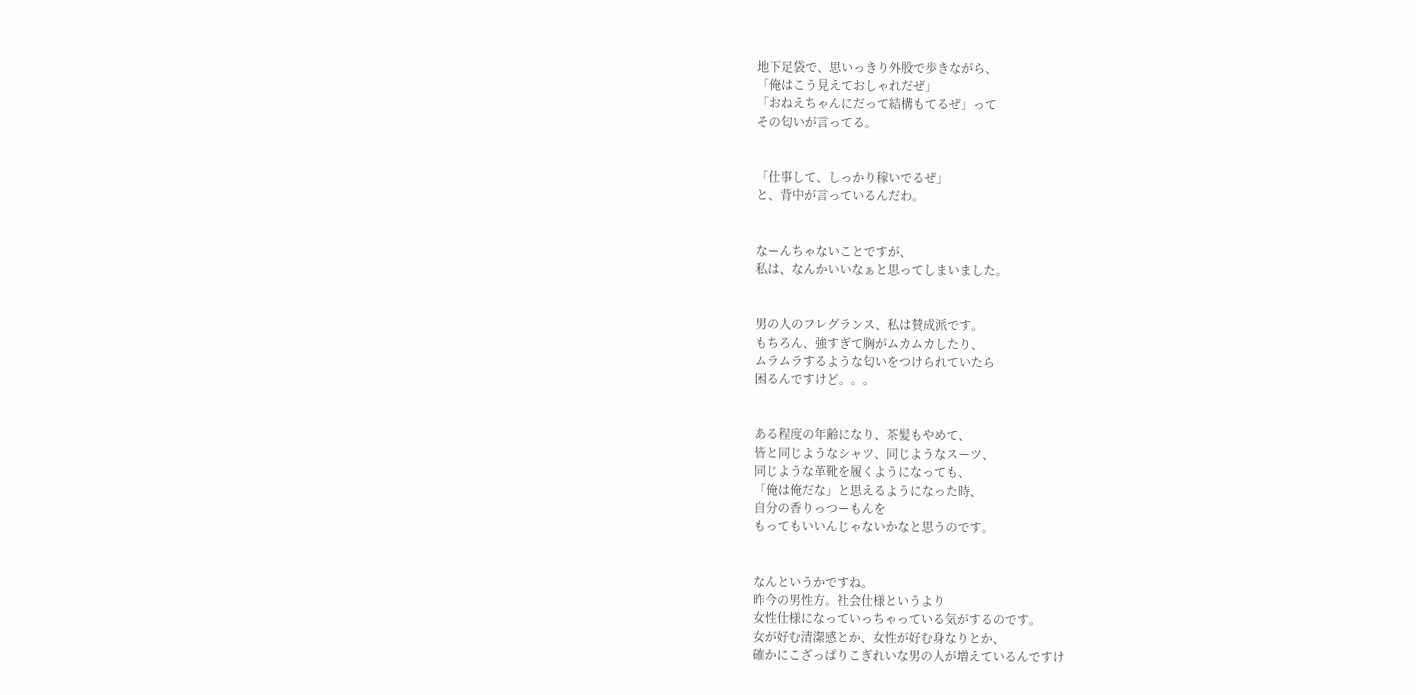地下足袋で、思いっきり外股で歩きながら、
「俺はこう見えておしゃれだぜ」
「おねえちゃんにだって結構もてるぜ」って
その匂いが言ってる。


「仕事して、しっかり稼いでるぜ」
と、背中が言っているんだわ。


なーんちゃないことですが、
私は、なんかいいなぁと思ってしまいました。


男の人のフレグランス、私は賛成派です。
もちろん、強すぎて胸がムカムカしたり、
ムラムラするような匂いをつけられていたら
困るんですけど。。。


ある程度の年齢になり、茶髪もやめて、
皆と同じようなシャツ、同じようなスーツ、
同じような革靴を履くようになっても、
「俺は俺だな」と思えるようになった時、
自分の香りっつーもんを
もってもいいんじゃないかなと思うのです。


なんというかですね。
昨今の男性方。社会仕様というより
女性仕様になっていっちゃっている気がするのです。
女が好む清潔感とか、女性が好む身なりとか、
確かにこざっぱりこぎれいな男の人が増えているんですけ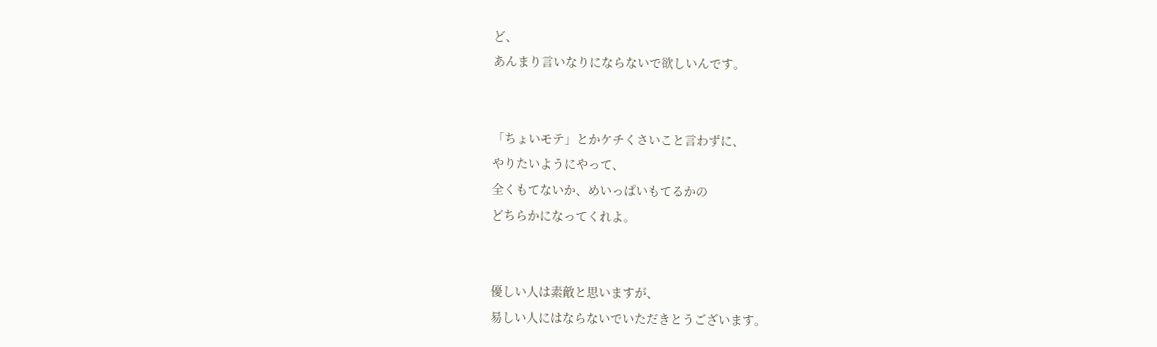ど、
あんまり言いなりにならないで欲しいんです。


「ちょいモテ」とかケチくさいこと言わずに、
やりたいようにやって、
全くもてないか、めいっぱいもてるかの
どちらかになってくれよ。


優しい人は素敵と思いますが、
易しい人にはならないでいただきとうございます。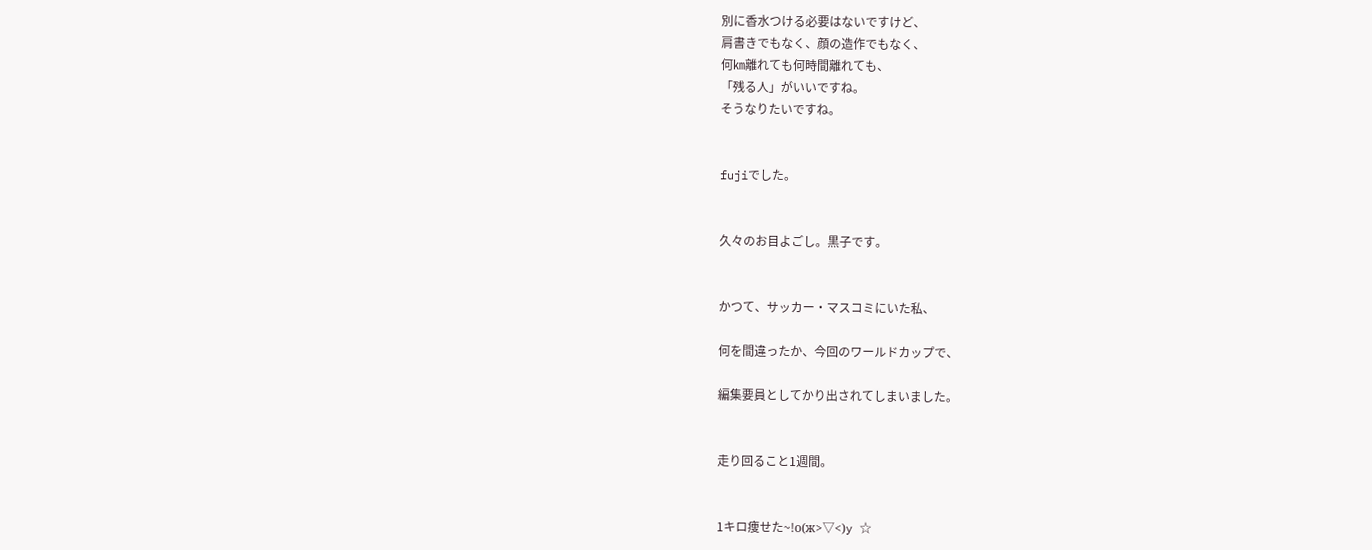別に香水つける必要はないですけど、
肩書きでもなく、顔の造作でもなく、
何㎞離れても何時間離れても、
「残る人」がいいですね。
そうなりたいですね。


fujiでした。


久々のお目よごし。黒子です。


かつて、サッカー・マスコミにいた私、

何を間違ったか、今回のワールドカップで、

編集要員としてかり出されてしまいました。


走り回ること1週間。


1キロ痩せた~!о(ж>▽<)y ☆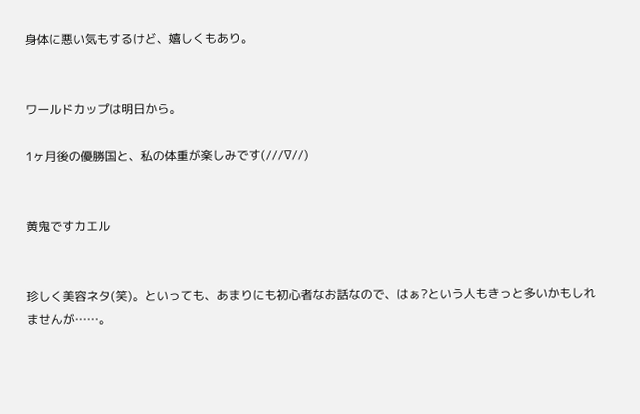身体に悪い気もするけど、嬉しくもあり。


ワールドカップは明日から。

1ヶ月後の優勝国と、私の体重が楽しみです(///∇//)


黄鬼ですカエル


珍しく美容ネタ(笑)。といっても、あまりにも初心者なお話なので、はぁ?という人もきっと多いかもしれませんが……。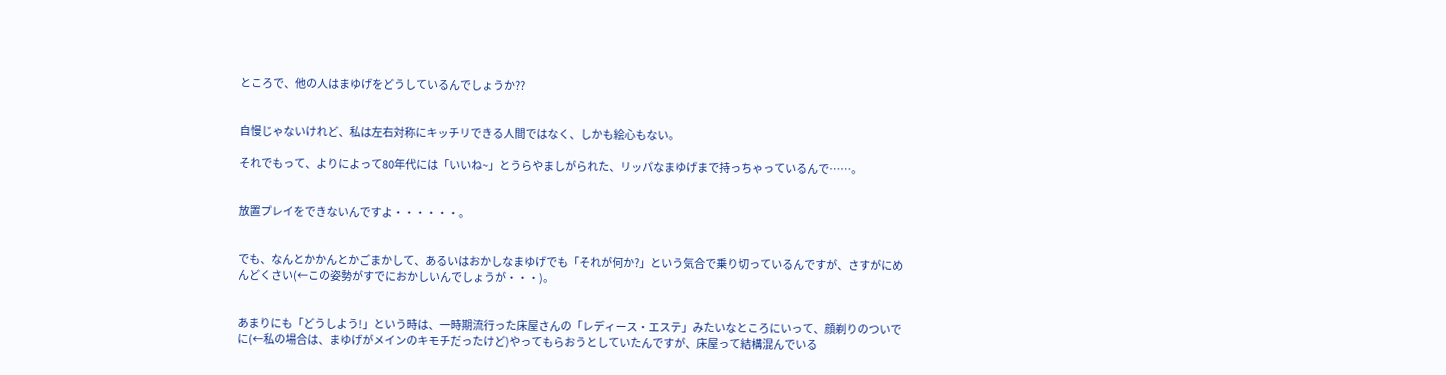ところで、他の人はまゆげをどうしているんでしょうか??


自慢じゃないけれど、私は左右対称にキッチリできる人間ではなく、しかも絵心もない。

それでもって、よりによって80年代には「いいね~」とうらやましがられた、リッパなまゆげまで持っちゃっているんで……。


放置プレイをできないんですよ・・・・・・。


でも、なんとかかんとかごまかして、あるいはおかしなまゆげでも「それが何か?」という気合で乗り切っているんですが、さすがにめんどくさい(←この姿勢がすでにおかしいんでしょうが・・・)。


あまりにも「どうしよう!」という時は、一時期流行った床屋さんの「レディース・エステ」みたいなところにいって、顔剃りのついでに(←私の場合は、まゆげがメインのキモチだったけど)やってもらおうとしていたんですが、床屋って結構混んでいる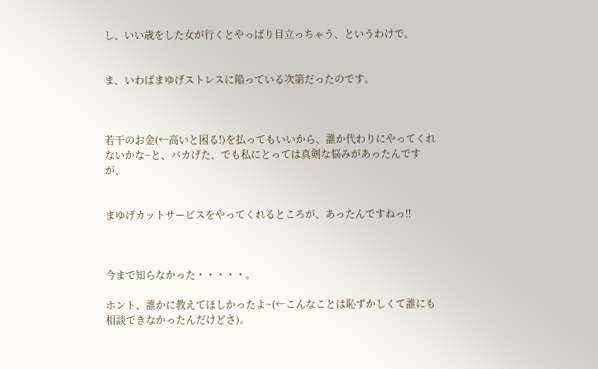し、いい歳をした女が行くとやっぱり目立っちゃう、というわけで。


ま、いわばまゆげストレスに陥っている次第だったのです。



若干のお金(←高いと困る!)を払ってもいいから、誰か代わりにやってくれないかな~と、バカげた、でも私にとっては真剣な悩みがあったんですが、


まゆげカットサービスをやってくれるところが、あったんですねっ!!



今まで知らなかった・・・・・。

ホント、誰かに教えてほしかったよ~(←こんなことは恥ずかしくて誰にも相談できなかったんだけどさ)。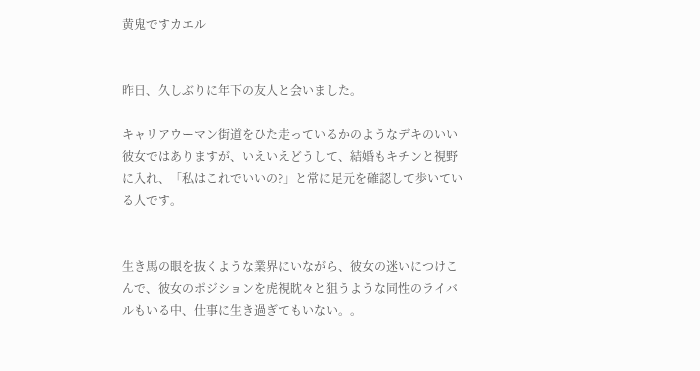黄鬼ですカエル


昨日、久しぶりに年下の友人と会いました。

キャリアウーマン街道をひた走っているかのようなデキのいい彼女ではありますが、いえいえどうして、結婚もキチンと視野に入れ、「私はこれでいいの?」と常に足元を確認して歩いている人です。


生き馬の眼を抜くような業界にいながら、彼女の迷いにつけこんで、彼女のポジションを虎視眈々と狙うような同性のライバルもいる中、仕事に生き過ぎてもいない。。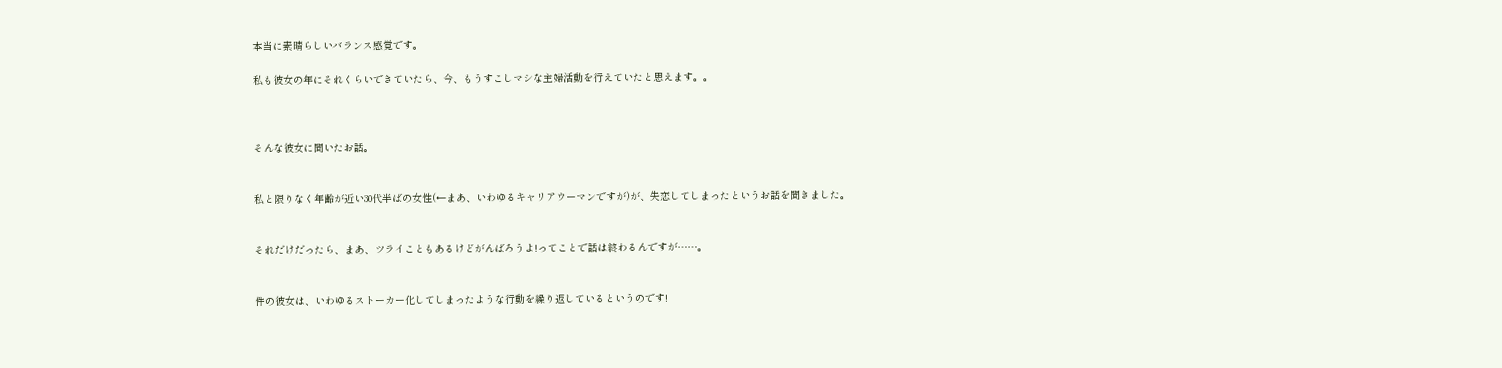本当に素晴らしいバランス感覚です。

私も彼女の年にそれくらいできていたら、今、もうすこしマシな主婦活動を行えていたと思えます。。



そんな彼女に聞いたお話。


私と限りなく年齢が近い30代半ばの女性(←まあ、いわゆるキャリアウーマンですが)が、失恋してしまったというお話を聞きました。


それだけだったら、まあ、ツライこともあるけどがんばろうよ!ってことで話は終わるんですが……。


件の彼女は、いわゆるストーカー化してしまったような行動を繰り返しているというのです!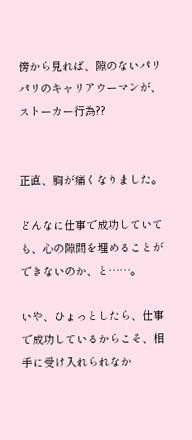傍から見れば、隙のないパリパリのキャリアウーマンが、ストーカー行為??


正直、胸が痛くなりました。

どんなに仕事で成功していても、心の隙間を埋めることができないのか、と……。

いや、ひょっとしたら、仕事で成功しているからこそ、相手に受け入れられなか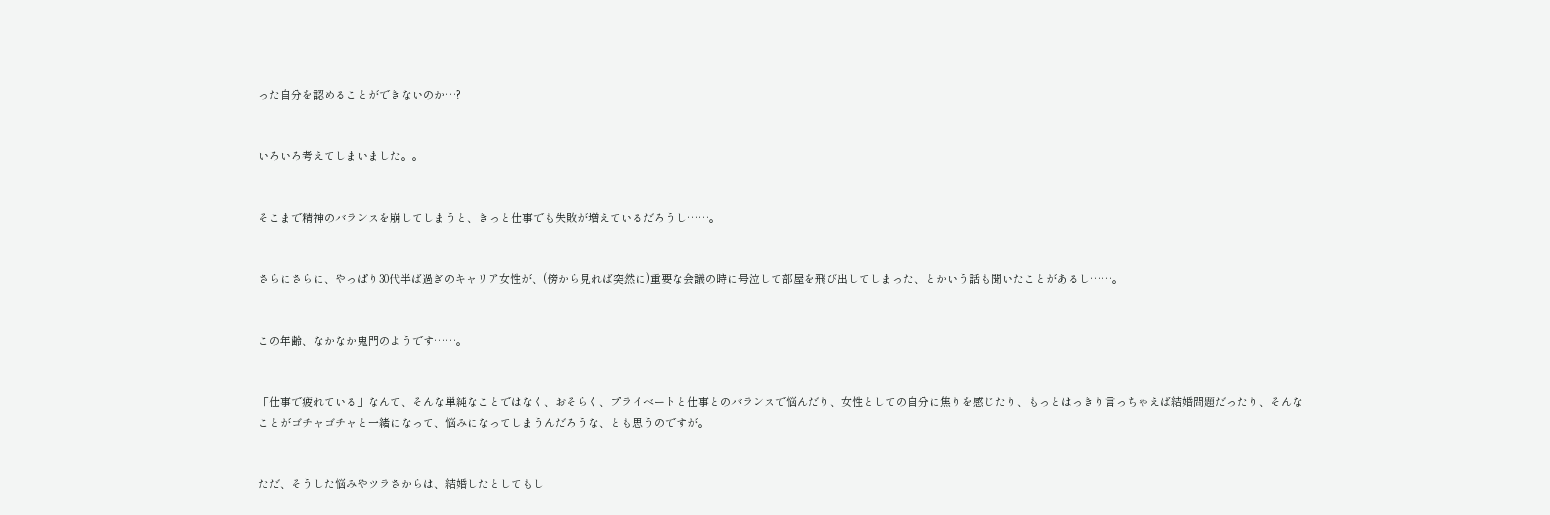った自分を認めることができないのか…?


いろいろ考えてしまいました。。


そこまで精神のバランスを崩してしまうと、きっと仕事でも失敗が増えているだろうし……。


さらにさらに、やっぱり30代半ば過ぎのキャリア女性が、(傍から見れば突然に)重要な会議の時に号泣して部屋を飛び出してしまった、とかいう話も聞いたことがあるし……。


この年齢、なかなか鬼門のようです……。


「仕事で疲れている」なんて、そんな単純なことではなく、おそらく、プライベートと仕事とのバランスで悩んだり、女性としての自分に焦りを感じたり、もっとはっきり言っちゃえば結婚問題だったり、そんなことがゴチャゴチャと一緒になって、悩みになってしまうんだろうな、とも思うのですが。


ただ、そうした悩みやツラさからは、結婚したとしてもし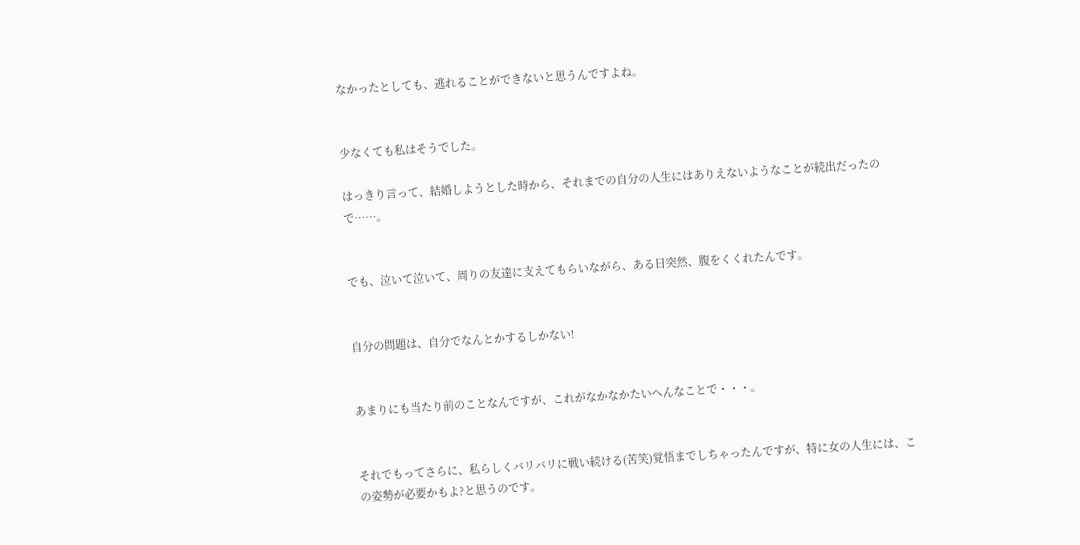なかったとしても、逃れることができないと思うんですよね。


少なくても私はそうでした。

はっきり言って、結婚しようとした時から、それまでの自分の人生にはありえないようなことが続出だったので……。


でも、泣いて泣いて、周りの友達に支えてもらいながら、ある日突然、腹をくくれたんです。


自分の問題は、自分でなんとかするしかない!


あまりにも当たり前のことなんですが、これがなかなかたいへんなことで・・・。


それでもってさらに、私らしくバリバリに戦い続ける(苦笑)覚悟までしちゃったんですが、特に女の人生には、この姿勢が必要かもよ?と思うのです。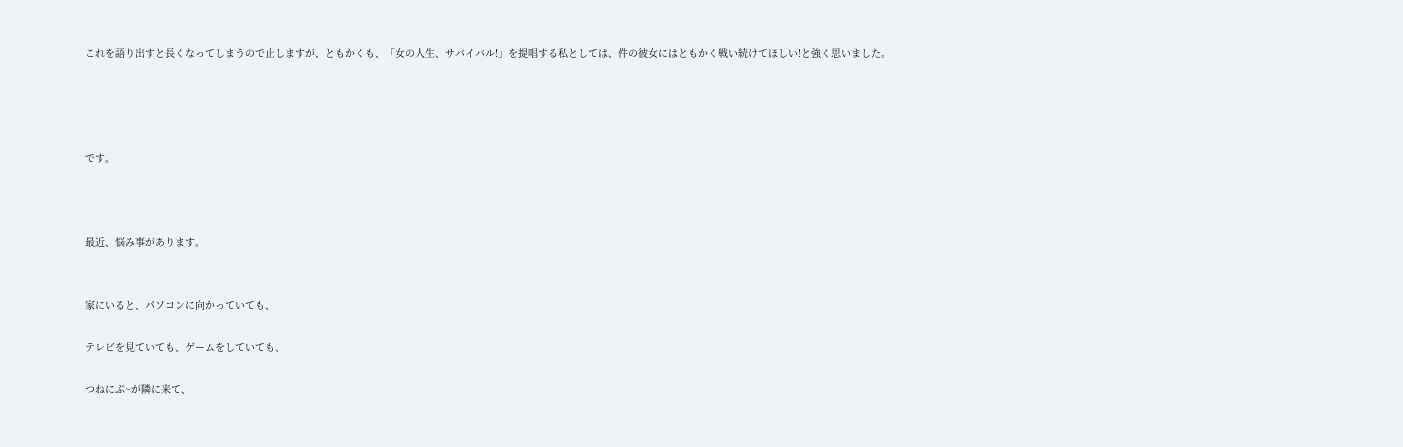これを語り出すと長くなってしまうので止しますが、ともかくも、「女の人生、サバイバル!」を提唱する私としては、件の彼女にはともかく戦い続けてほしい!と強く思いました。




です。



最近、悩み事があります。


家にいると、パソコンに向かっていても、

テレビを見ていても、ゲームをしていても、

つねにぷ~が隣に来て、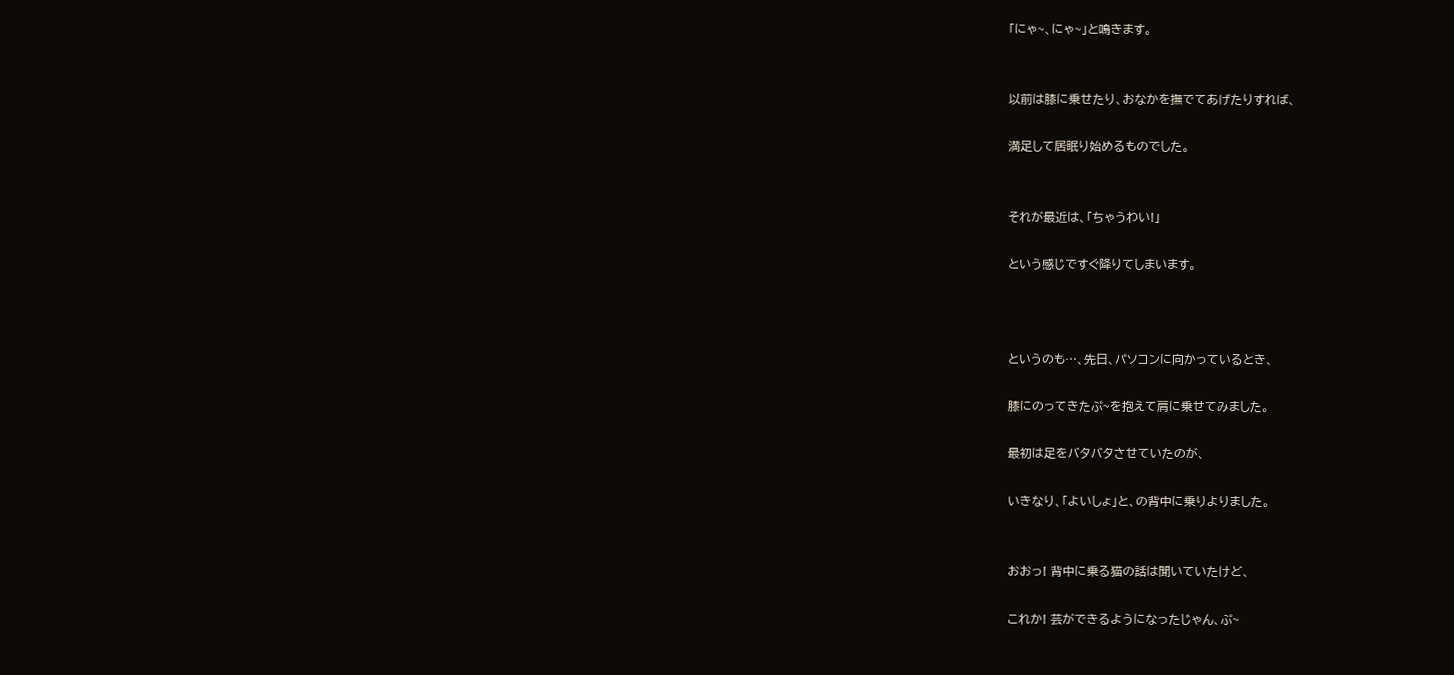「にゃ~、にゃ~」と鳴きます。


以前は膝に乗せたり、おなかを撫でてあげたりすれば、

満足して居眠り始めるものでした。


それが最近は、「ちゃうわい!」

という感じですぐ降りてしまいます。



というのも…、先日、パソコンに向かっているとき、

膝にのってきたぷ~を抱えて肩に乗せてみました。

最初は足をバタバタさせていたのが、

いきなり、「よいしょ」と、の背中に乗りよりました。


おおっ! 背中に乗る猫の話は聞いていたけど、

これか! 芸ができるようになったじゃん、ぷ~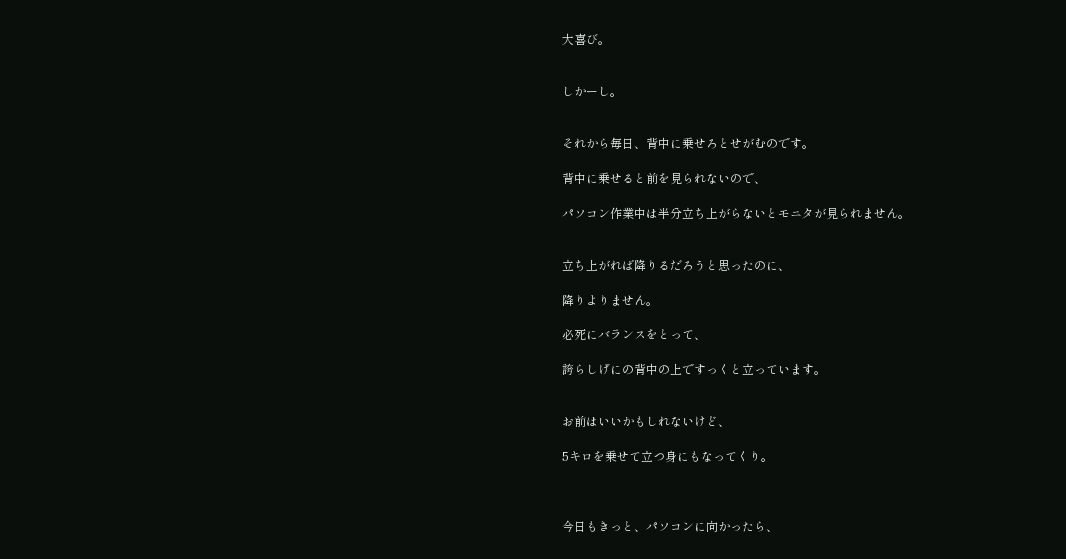大喜び。


しかーし。


それから毎日、背中に乗せろとせがむのです。

背中に乗せると前を見られないので、

パソコン作業中は半分立ち上がらないとモニタが見られません。


立ち上がれば降りるだろうと思ったのに、

降りよりません。

必死にバランスをとって、

誇らしげにの背中の上ですっくと立っています。


お前はいいかもしれないけど、

5キロを乗せて立つ身にもなってくり。



今日もきっと、パソコンに向かったら、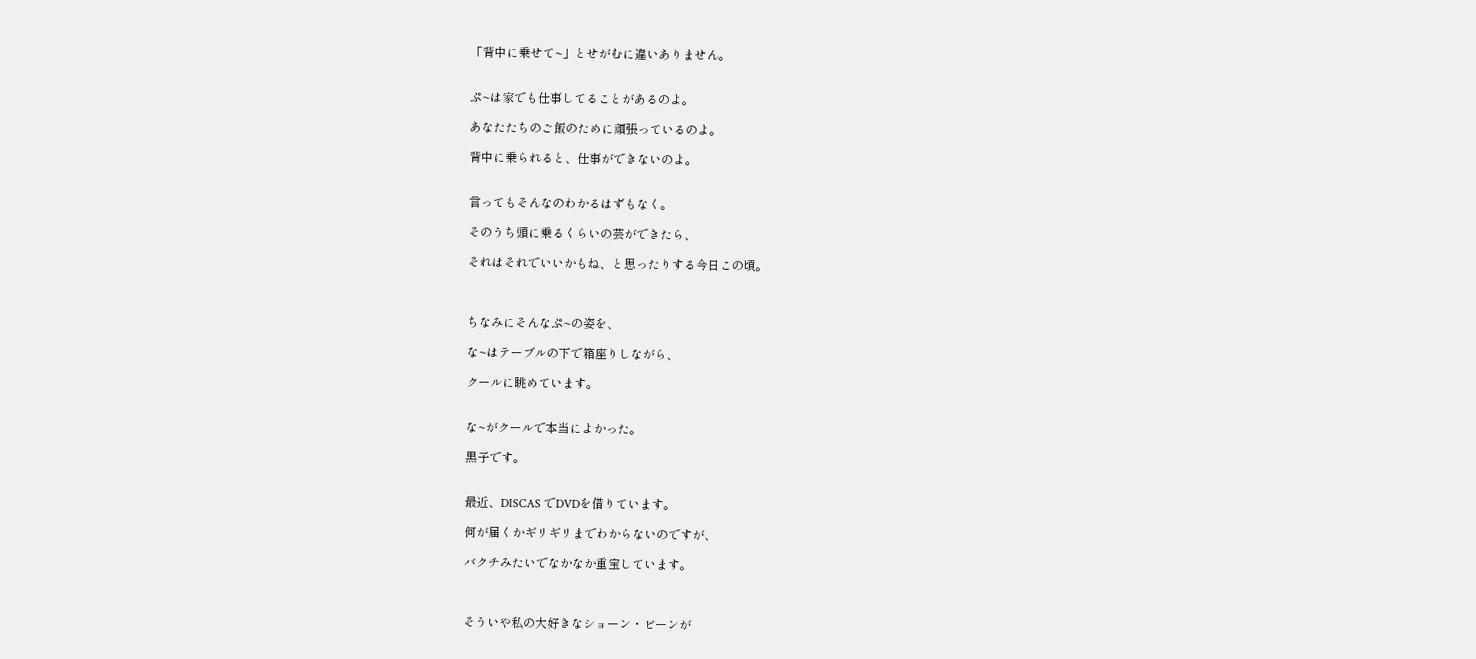「背中に乗せて~」とせがむに違いありません。


ぷ~は家でも仕事してることがあるのよ。

あなたたちのご飯のために頑張っているのよ。

背中に乗られると、仕事ができないのよ。


言ってもそんなのわかるはずもなく。

そのうち頭に乗るくらいの芸ができたら、

それはそれでいいかもね、と思ったりする今日この頃。



ちなみにそんなぷ~の姿を、

な~はテーブルの下で箱座りしながら、

クールに眺めています。


な~がクールで本当によかった。

黒子です。


最近、DISCAS でDVDを借りています。

何が届くかギリギリまでわからないのですが、

バクチみたいでなかなか重宝しています。



そういや私の大好きなショーン・ビーンが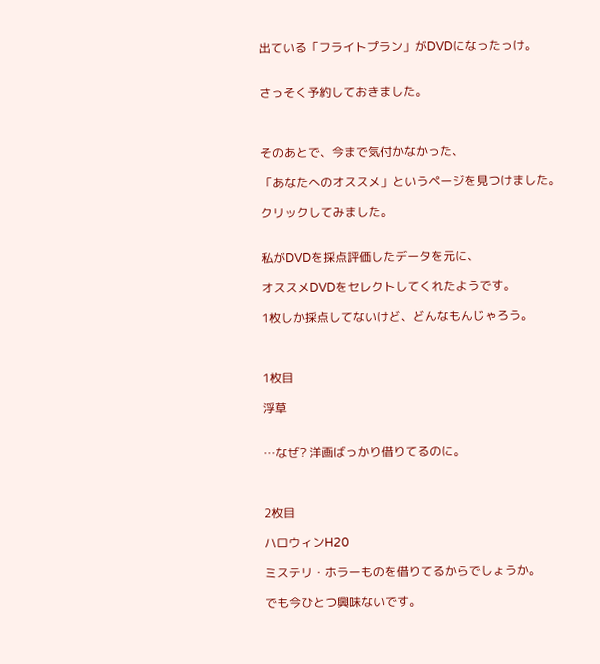出ている「フライトプラン」がDVDになったっけ。


さっそく予約しておきました。



そのあとで、今まで気付かなかった、

「あなたへのオススメ」というページを見つけました。

クリックしてみました。


私がDVDを採点評価したデータを元に、

オススメDVDをセレクトしてくれたようです。

1枚しか採点してないけど、どんなもんじゃろう。



1枚目

浮草


…なぜ? 洋画ばっかり借りてるのに。



2枚目

ハロウィンH20

ミステリ・ホラーものを借りてるからでしょうか。

でも今ひとつ興味ないです。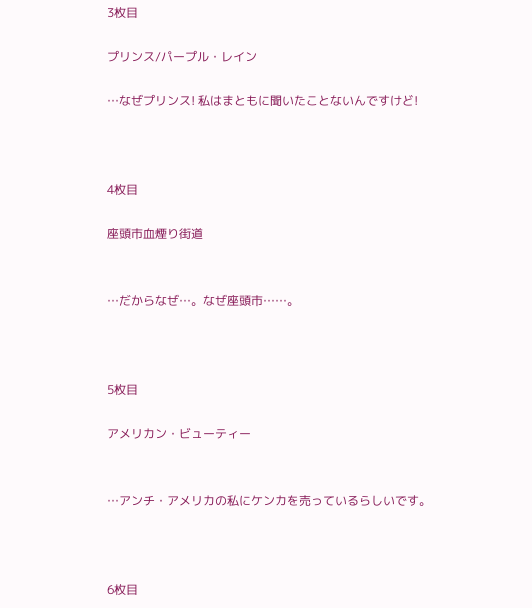3枚目

プリンス/パープル・レイン

…なぜプリンス! 私はまともに聞いたことないんですけど!



4枚目

座頭市血煙り街道


…だからなぜ…。なぜ座頭市……。



5枚目

アメリカン・ビューティー


…アンチ・アメリカの私にケンカを売っているらしいです。



6枚目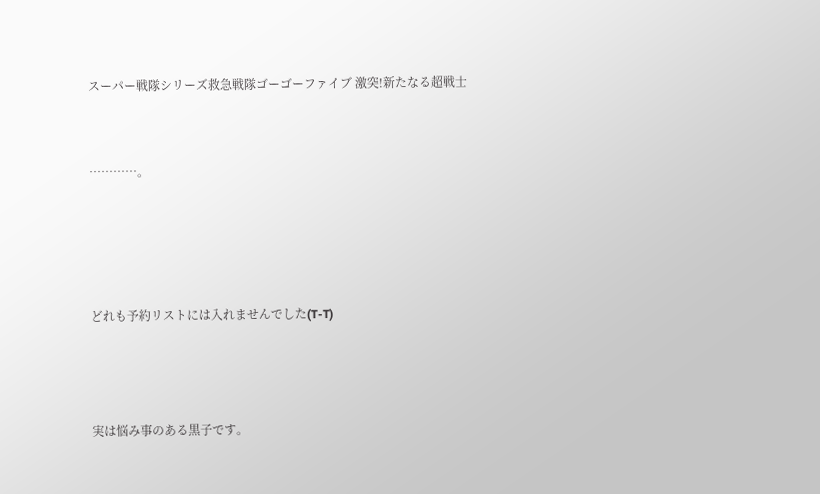スーパー戦隊シリーズ救急戦隊ゴーゴーファイブ 激突!新たなる超戦士


…………。




どれも予約リストには入れませんでした(T-T)



実は悩み事のある黒子です。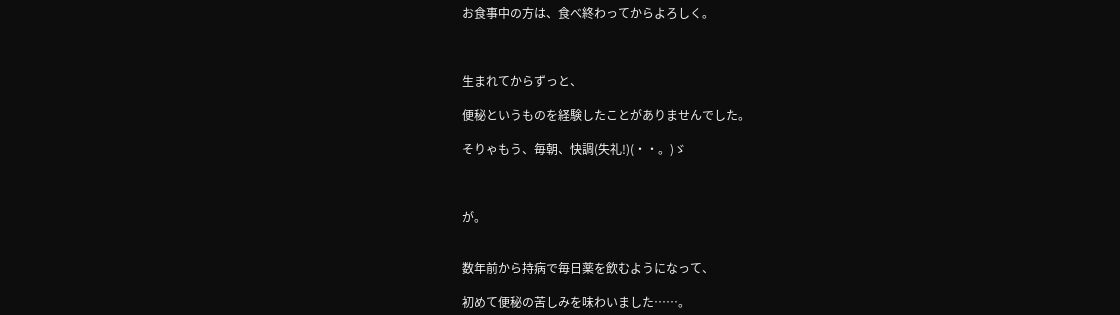お食事中の方は、食べ終わってからよろしく。



生まれてからずっと、

便秘というものを経験したことがありませんでした。

そりゃもう、毎朝、快調(失礼!)(・・。)ゞ



が。


数年前から持病で毎日薬を飲むようになって、

初めて便秘の苦しみを味わいました……。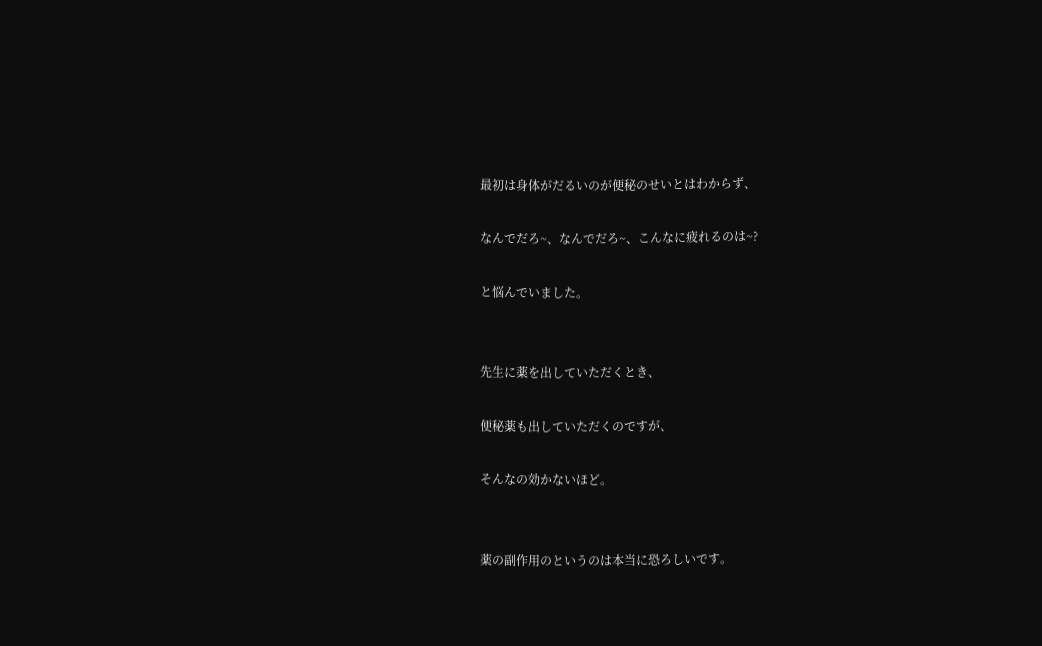最初は身体がだるいのが便秘のせいとはわからず、

なんでだろ~、なんでだろ~、こんなに疲れるのは~?

と悩んでいました。


先生に薬を出していただくとき、

便秘薬も出していただくのですが、

そんなの効かないほど。


薬の副作用のというのは本当に恐ろしいです。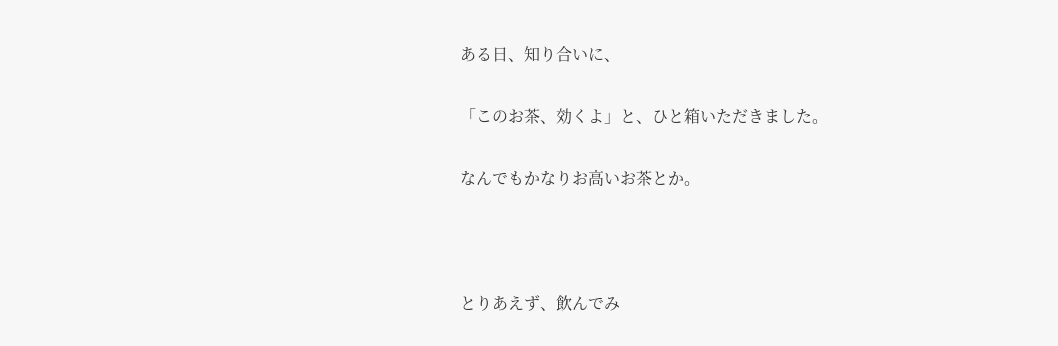ある日、知り合いに、

「このお茶、効くよ」と、ひと箱いただきました。

なんでもかなりお高いお茶とか。



とりあえず、飲んでみ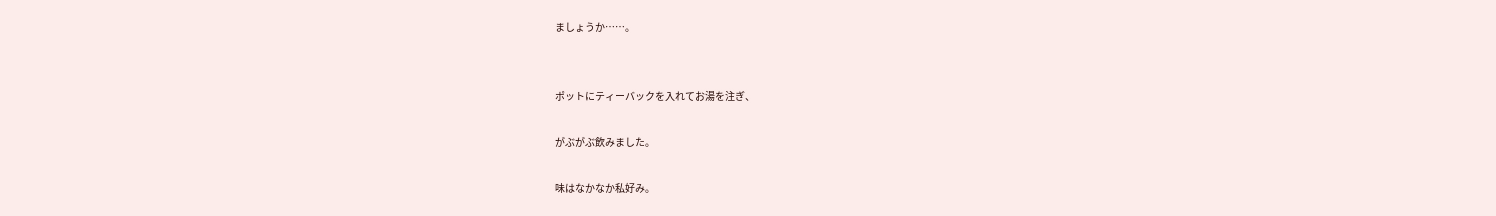ましょうか……。


ポットにティーバックを入れてお湯を注ぎ、

がぶがぶ飲みました。

味はなかなか私好み。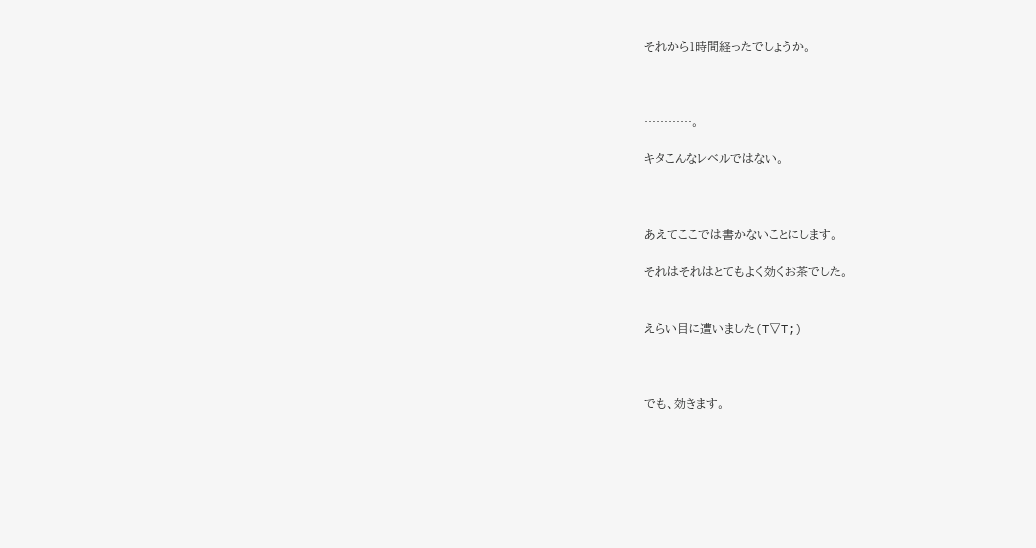それから1時間経ったでしょうか。



…………。

キタこんなレベルではない。



あえてここでは書かないことにします。

それはそれはとてもよく効くお茶でした。


えらい目に遭いました(T▽T;)



でも、効きます。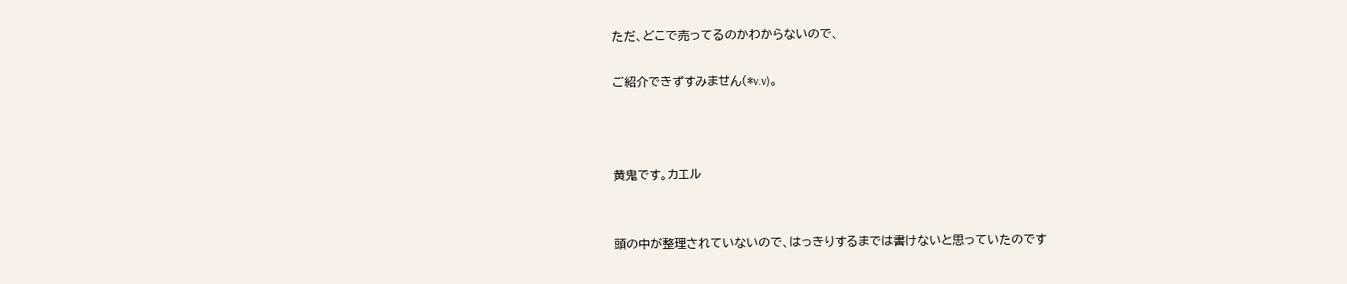ただ、どこで売ってるのかわからないので、

ご紹介できずすみません(*v.v)。



黄鬼です。カエル


頭の中が整理されていないので、はっきりするまでは書けないと思っていたのです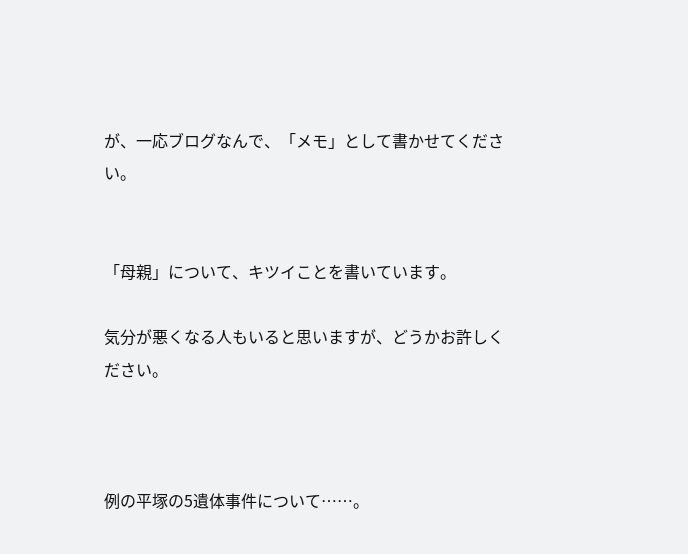が、一応ブログなんで、「メモ」として書かせてください。


「母親」について、キツイことを書いています。

気分が悪くなる人もいると思いますが、どうかお許しください。



例の平塚の5遺体事件について……。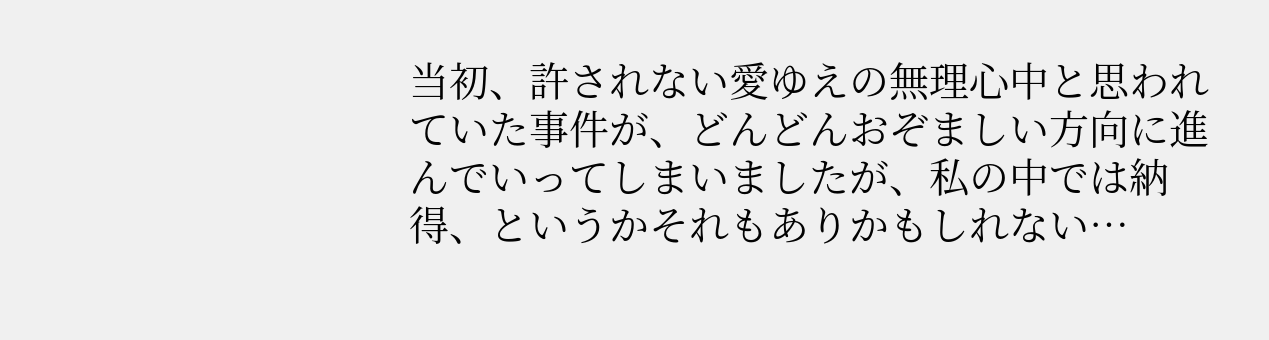当初、許されない愛ゆえの無理心中と思われていた事件が、どんどんおぞましい方向に進んでいってしまいましたが、私の中では納得、というかそれもありかもしれない…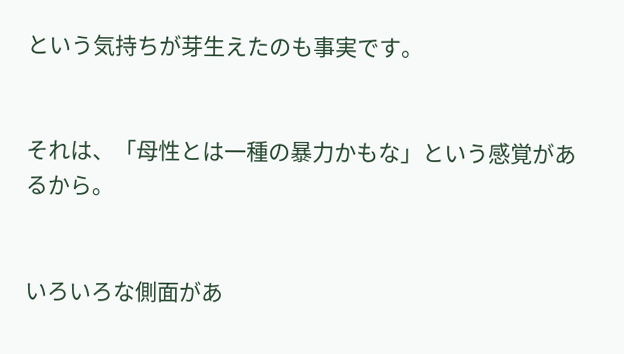という気持ちが芽生えたのも事実です。


それは、「母性とは一種の暴力かもな」という感覚があるから。


いろいろな側面があ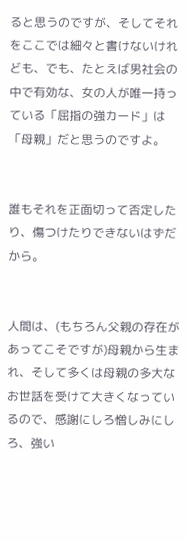ると思うのですが、そしてそれをここでは細々と書けないけれども、でも、たとえば男社会の中で有効な、女の人が唯一持っている「屈指の強カード」は「母親」だと思うのですよ。


誰もそれを正面切って否定したり、傷つけたりできないはずだから。


人間は、(もちろん父親の存在があってこそですが)母親から生まれ、そして多くは母親の多大なお世話を受けて大きくなっているので、感謝にしろ憎しみにしろ、強い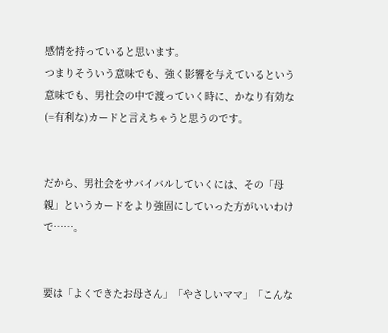感情を持っていると思います。
つまりそういう意味でも、強く影響を与えているという意味でも、男社会の中で渡っていく時に、かなり有効な(=有利な)カードと言えちゃうと思うのです。


だから、男社会をサバイバルしていくには、その「母親」というカードをより強固にしていった方がいいわけで……。


要は「よくできたお母さん」「やさしいママ」「こんな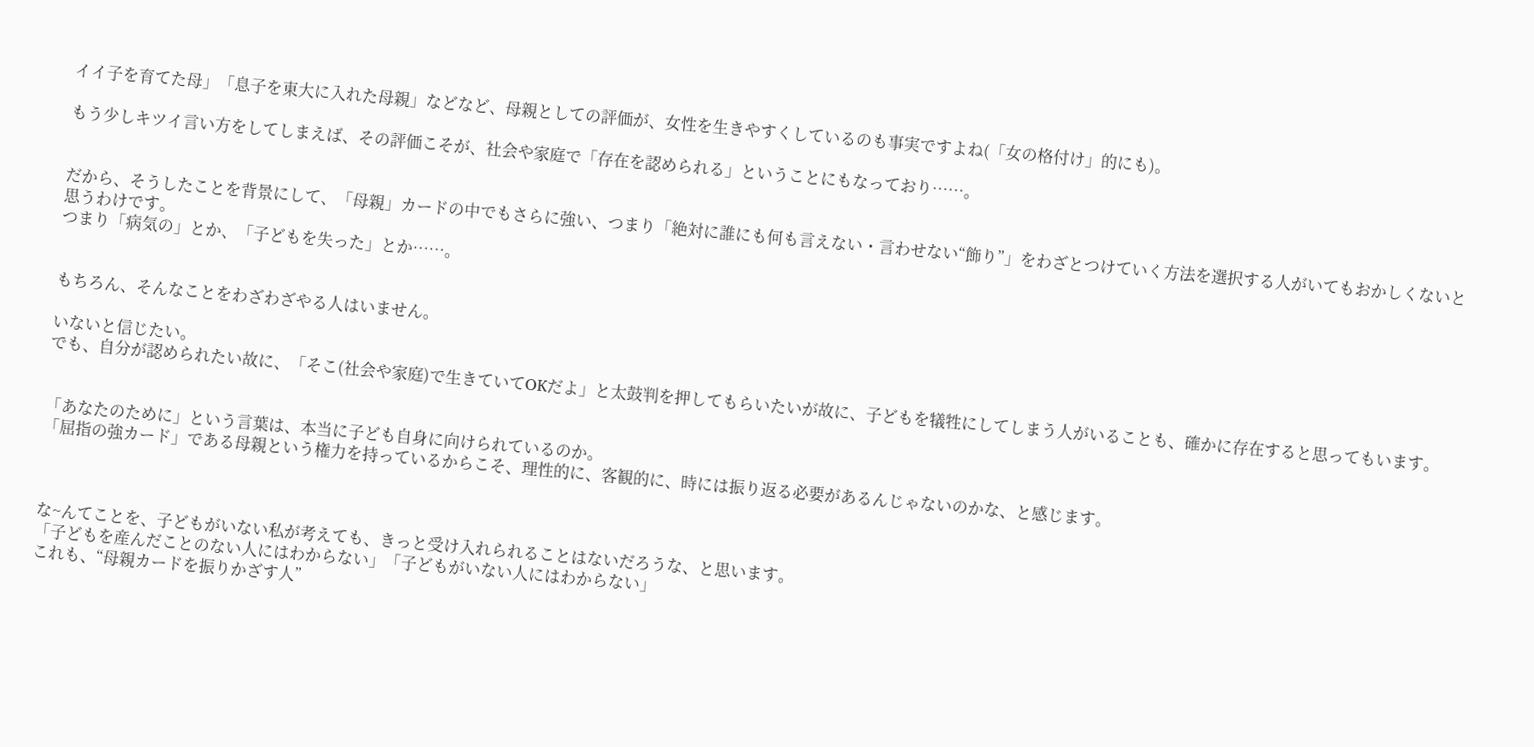イイ子を育てた母」「息子を東大に入れた母親」などなど、母親としての評価が、女性を生きやすくしているのも事実ですよね(「女の格付け」的にも)。

もう少しキツイ言い方をしてしまえば、その評価こそが、社会や家庭で「存在を認められる」ということにもなっており……。


だから、そうしたことを背景にして、「母親」カードの中でもさらに強い、つまり「絶対に誰にも何も言えない・言わせない“飾り”」をわざとつけていく方法を選択する人がいてもおかしくないと思うわけです。
つまり「病気の」とか、「子どもを失った」とか……。


もちろん、そんなことをわざわざやる人はいません。

いないと信じたい。
でも、自分が認められたい故に、「そこ(社会や家庭)で生きていてOKだよ」と太鼓判を押してもらいたいが故に、子どもを犠牲にしてしまう人がいることも、確かに存在すると思ってもいます。


「あなたのために」という言葉は、本当に子ども自身に向けられているのか。
「屈指の強カード」である母親という権力を持っているからこそ、理性的に、客観的に、時には振り返る必要があるんじゃないのかな、と感じます。



な~んてことを、子どもがいない私が考えても、きっと受け入れられることはないだろうな、と思います。
「子どもを産んだことのない人にはわからない」「子どもがいない人にはわからない」
これも、“母親カードを振りかざす人”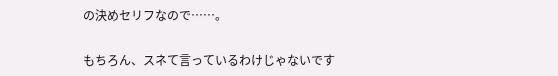の決めセリフなので……。


もちろん、スネて言っているわけじゃないです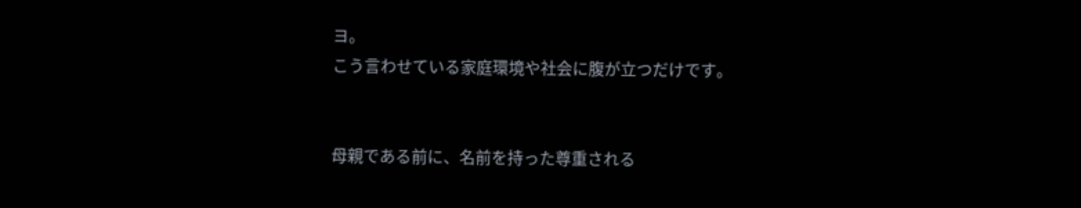ヨ。
こう言わせている家庭環境や社会に腹が立つだけです。


母親である前に、名前を持った尊重される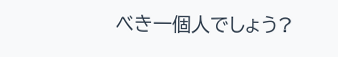べき一個人でしょう?